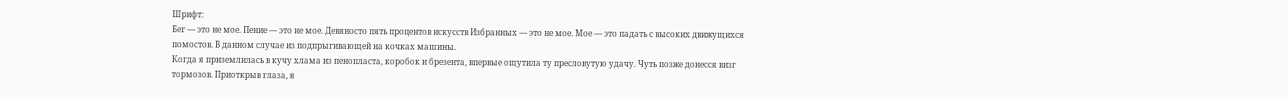Шрифт:
Бег — это не мое. Пение — это не мое. Девяносто пять процентов искусств Избранных — это не мое. Мое — это падать с высоких движущихся помостов. В данном случае из подпрыгивающей на кочках машины.
Когда я приземлилась в кучу хлама из пенопласта, коробок и брезента, впервые ощутила ту пресловутую удачу. Чуть позже донесся визг тормозов. Приоткрыв глаза, я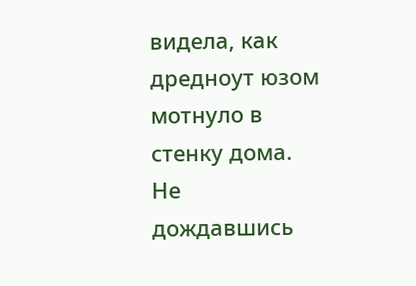видела, как дредноут юзом мотнуло в стенку дома.
Не дождавшись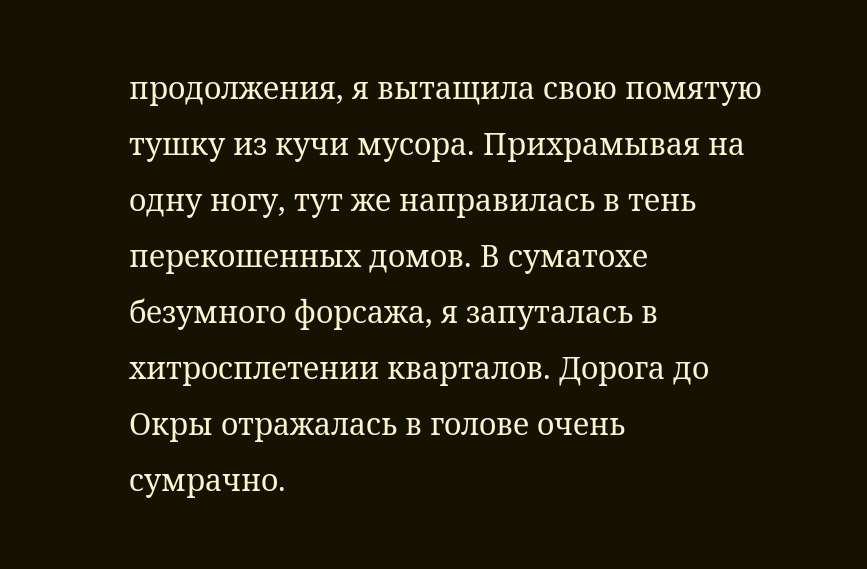продолжения, я вытащила свою помятую тушку из кучи мусора. Прихрамывая на одну ногу, тут же направилась в тень перекошенных домов. В суматохе безумного форсажа, я запуталась в хитросплетении кварталов. Дорога до Окры отражалась в голове очень сумрачно.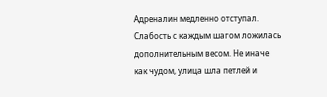Адреналин медленно отступал. Слабость с каждым шагом ложилась дополнительным весом. Не иначе как чудом, улица шла петлей и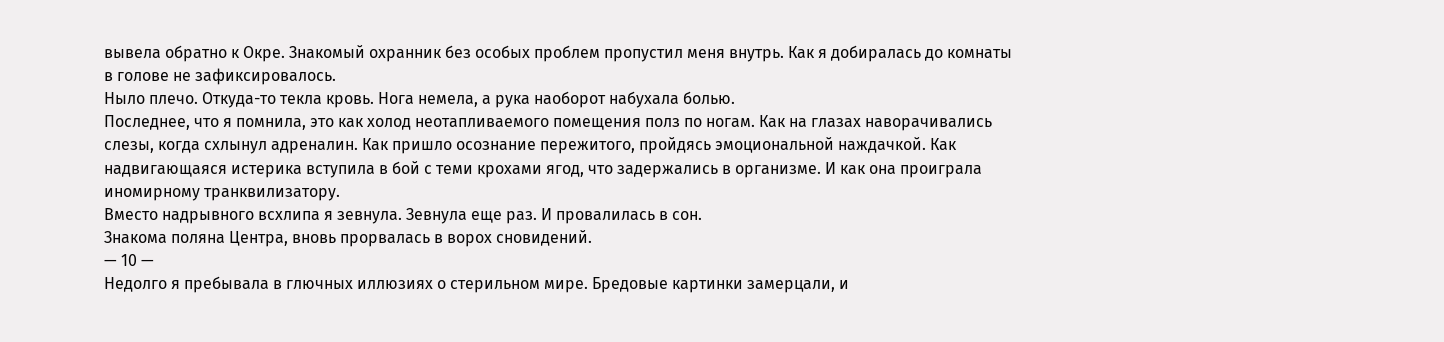вывела обратно к Окре. Знакомый охранник без особых проблем пропустил меня внутрь. Как я добиралась до комнаты в голове не зафиксировалось.
Ныло плечо. Откуда-то текла кровь. Нога немела, а рука наоборот набухала болью.
Последнее, что я помнила, это как холод неотапливаемого помещения полз по ногам. Как на глазах наворачивались слезы, когда схлынул адреналин. Как пришло осознание пережитого, пройдясь эмоциональной наждачкой. Как надвигающаяся истерика вступила в бой с теми крохами ягод, что задержались в организме. И как она проиграла иномирному транквилизатору.
Вместо надрывного всхлипа я зевнула. Зевнула еще раз. И провалилась в сон.
Знакома поляна Центра, вновь прорвалась в ворох сновидений.
— 10 —
Недолго я пребывала в глючных иллюзиях о стерильном мире. Бредовые картинки замерцали, и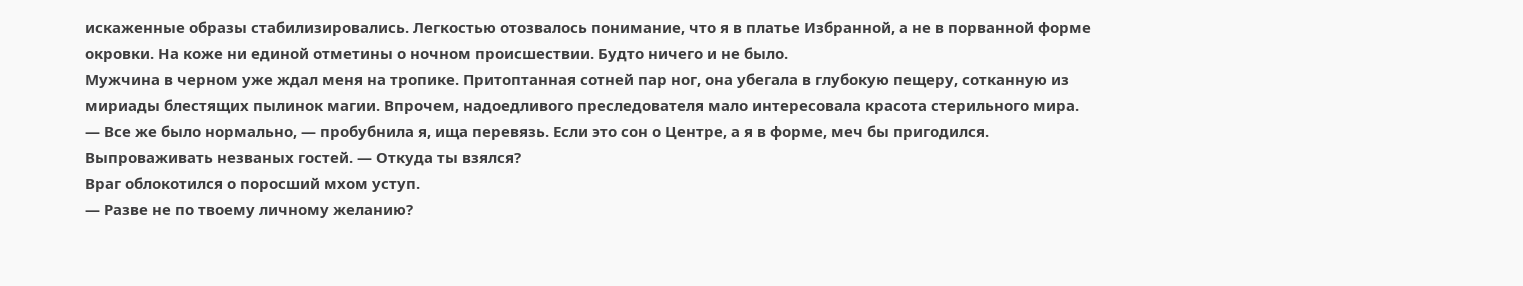искаженные образы стабилизировались. Легкостью отозвалось понимание, что я в платье Избранной, а не в порванной форме окровки. На коже ни единой отметины о ночном происшествии. Будто ничего и не было.
Мужчина в черном уже ждал меня на тропике. Притоптанная сотней пар ног, она убегала в глубокую пещеру, сотканную из мириады блестящих пылинок магии. Впрочем, надоедливого преследователя мало интересовала красота стерильного мира.
— Все же было нормально, — пробубнила я, ища перевязь. Если это сон о Центре, а я в форме, меч бы пригодился. Выпроваживать незваных гостей. — Откуда ты взялся?
Враг облокотился о поросший мхом уступ.
— Разве не по твоему личному желанию?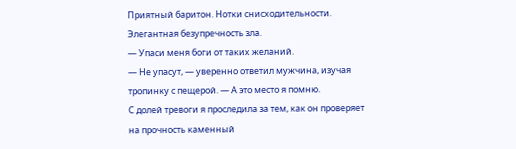Приятный баритон. Нотки снисходительности. Элегантная безупречность зла.
— Упаси меня боги от таких желаний.
— Не упасут, — уверенно ответил мужчина, изучая тропинку с пещерой. — А это место я помню.
С долей тревоги я проследила за тем, как он проверяет на прочность каменный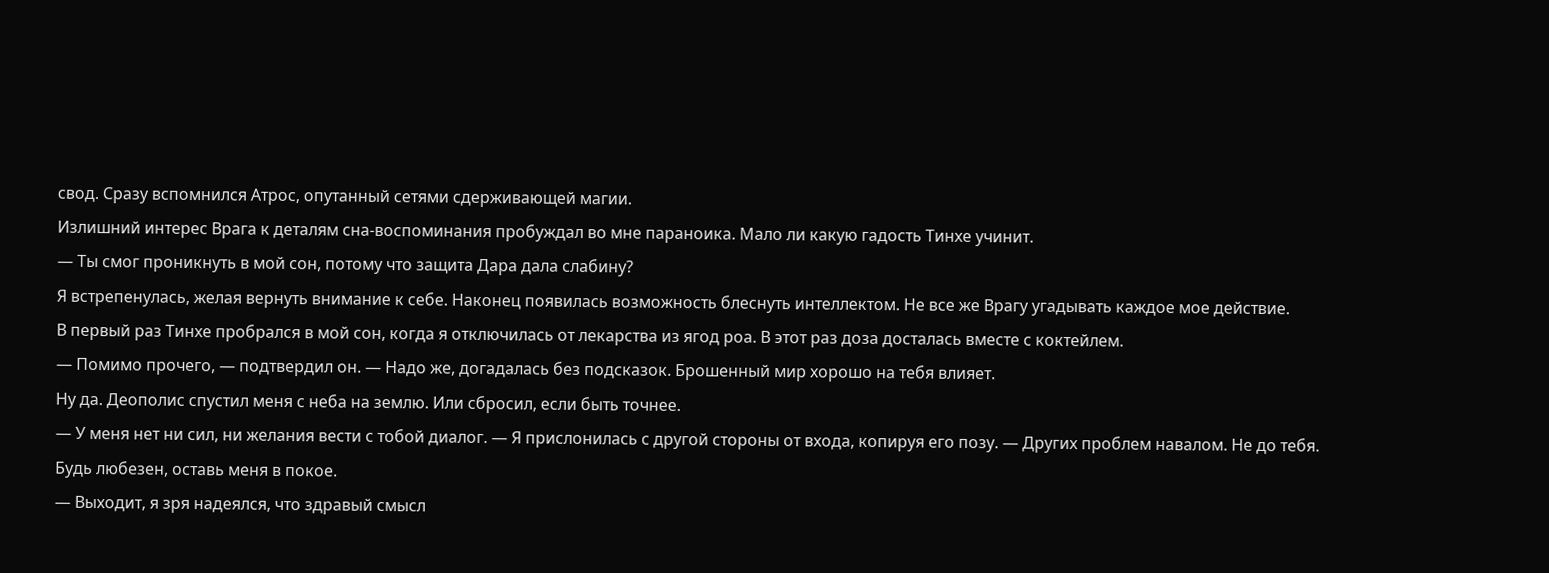свод. Сразу вспомнился Атрос, опутанный сетями сдерживающей магии.
Излишний интерес Врага к деталям сна-воспоминания пробуждал во мне параноика. Мало ли какую гадость Тинхе учинит.
— Ты смог проникнуть в мой сон, потому что защита Дара дала слабину?
Я встрепенулась, желая вернуть внимание к себе. Наконец появилась возможность блеснуть интеллектом. Не все же Врагу угадывать каждое мое действие.
В первый раз Тинхе пробрался в мой сон, когда я отключилась от лекарства из ягод роа. В этот раз доза досталась вместе с коктейлем.
— Помимо прочего, — подтвердил он. — Надо же, догадалась без подсказок. Брошенный мир хорошо на тебя влияет.
Ну да. Деополис спустил меня с неба на землю. Или сбросил, если быть точнее.
— У меня нет ни сил, ни желания вести с тобой диалог. — Я прислонилась с другой стороны от входа, копируя его позу. — Других проблем навалом. Не до тебя. Будь любезен, оставь меня в покое.
— Выходит, я зря надеялся, что здравый смысл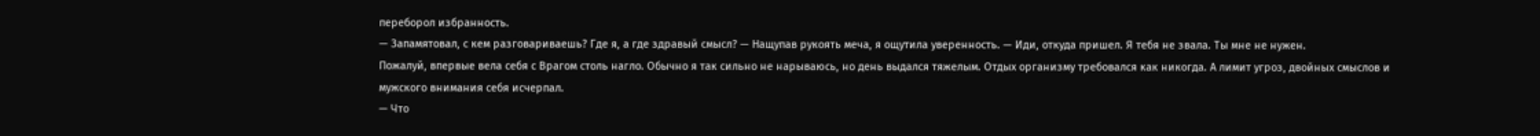переборол избранность.
— Запамятовал, с кем разговариваешь? Где я, а где здравый смысл? — Нащупав рукоять меча, я ощутила уверенность. — Иди, откуда пришел. Я тебя не звала. Ты мне не нужен.
Пожалуй, впервые вела себя с Врагом столь нагло. Обычно я так сильно не нарываюсь, но день выдался тяжелым. Отдых организму требовался как никогда. А лимит угроз, двойных смыслов и мужского внимания себя исчерпал.
— Что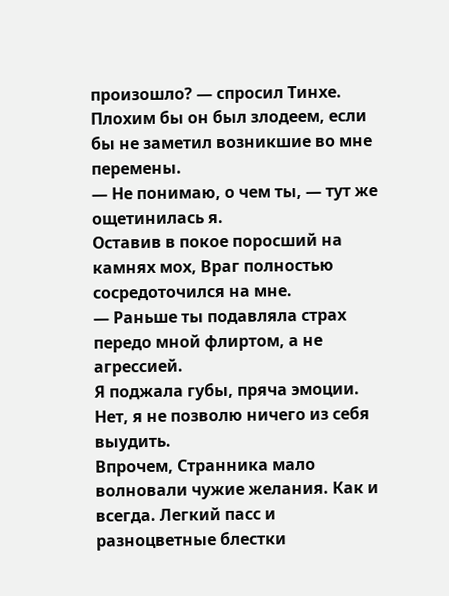произошло? — спросил Тинхе. Плохим бы он был злодеем, если бы не заметил возникшие во мне перемены.
— Не понимаю, о чем ты, — тут же ощетинилась я.
Оставив в покое поросший на камнях мох, Враг полностью сосредоточился на мне.
— Раньше ты подавляла страх передо мной флиртом, а не агрессией.
Я поджала губы, пряча эмоции. Нет, я не позволю ничего из себя выудить.
Впрочем, Странника мало волновали чужие желания. Как и всегда. Легкий пасс и разноцветные блестки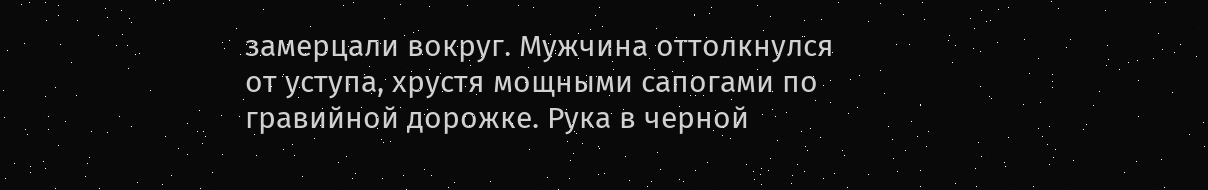замерцали вокруг. Мужчина оттолкнулся от уступа, хрустя мощными сапогами по гравийной дорожке. Рука в черной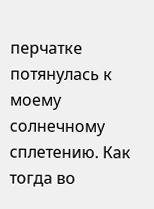перчатке потянулась к моему солнечному сплетению. Как тогда во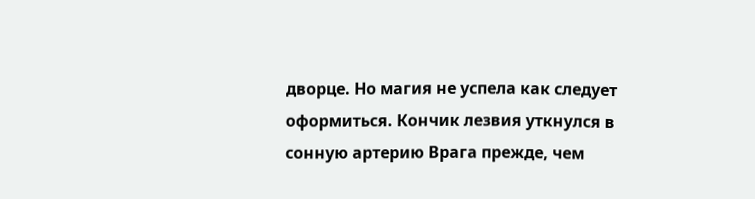дворце. Но магия не успела как следует оформиться. Кончик лезвия уткнулся в сонную артерию Врага прежде, чем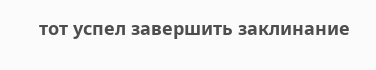тот успел завершить заклинание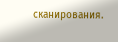сканирования.